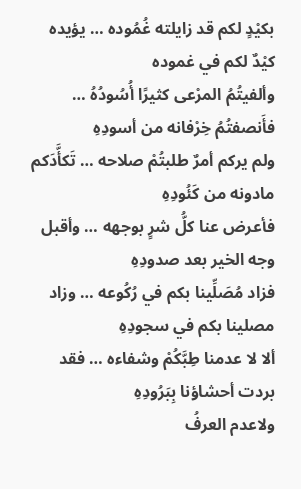بكيْدٍ لكم قد زايلته غُمُوده … يؤيده كيْدٌ لكم في غموده
وألفيتُمُ المرْعى كثيرًا أُسُودُهُ … فأَنصفتُمُ خِرْفانه من أسودِهِ
ولم يركم أمرٌ طلبتُمْ صلاحه … تَكأَّدَكم مادونه من كَئُودِهِ
فأعرض عنا كلُّ شرٍ بوجهه … وأقبل وجه الخير بعد صدودِهِ
فزاد مُصَلِّينا بكم في رُكُوعه … وزاد مصلينا بكم في سجودِهِ
ألا لا عدمنا طِبَّكُمْ وشفاءه … فقد بردت أحشاؤنا بِبَرُودِهِ
ولاعدم العرفُ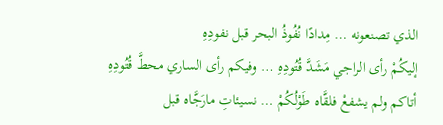الذي تصنعونه … مِدادًا نُفُوذُ البحر قبل نفودِهِ
إليكُمْ رأى الراجي مَشَدَّ قُتُودِهِ … وفيكم رأى الساري محطَّ قُتُودِهِ
أتاكم ولم يشفعْ فلقَّاه طَوْلُكُمْ … نسيئاتِ مارَجَّاه قبل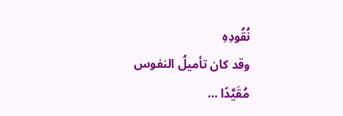نُقُودِهِ
وقد كان تأميلُ النفوس مُقَيَّدًا …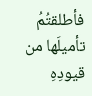فأطلقتُمُ تأميلَها من قيودِهِ